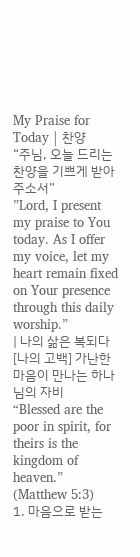My Praise for Today | 찬양
“주님, 오늘 드리는 찬양을 기쁘게 받아 주소서”
”Lord, I present my praise to You today. As I offer my voice, let my heart remain fixed on Your presence through this daily worship.”
| 나의 삶은 복되다
[나의 고백] 가난한 마음이 만나는 하나님의 자비
“Blessed are the poor in spirit, for theirs is the kingdom of heaven.” (Matthew 5:3)
1. 마음으로 받는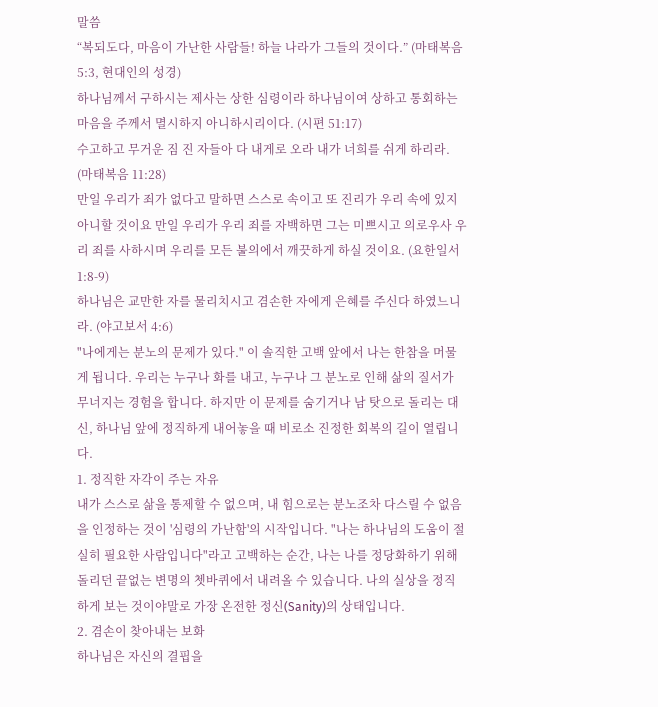말씀
“복되도다, 마음이 가난한 사람들! 하늘 나라가 그들의 것이다.” (마태복음 5:3, 현대인의 성경)
하나님께서 구하시는 제사는 상한 심령이라 하나님이여 상하고 통회하는 마음을 주께서 멸시하지 아니하시리이다. (시편 51:17)
수고하고 무거운 짐 진 자들아 다 내게로 오라 내가 너희를 쉬게 하리라. (마태복음 11:28)
만일 우리가 죄가 없다고 말하면 스스로 속이고 또 진리가 우리 속에 있지 아니할 것이요 만일 우리가 우리 죄를 자백하면 그는 미쁘시고 의로우사 우리 죄를 사하시며 우리를 모든 불의에서 깨끗하게 하실 것이요. (요한일서 1:8-9)
하나님은 교만한 자를 물리치시고 겸손한 자에게 은혜를 주신다 하였느니라. (야고보서 4:6)
"나에게는 분노의 문제가 있다." 이 솔직한 고백 앞에서 나는 한참을 머물게 됩니다. 우리는 누구나 화를 내고, 누구나 그 분노로 인해 삶의 질서가 무너지는 경험을 합니다. 하지만 이 문제를 숨기거나 남 탓으로 돌리는 대신, 하나님 앞에 정직하게 내어놓을 때 비로소 진정한 회복의 길이 열립니다.
1. 정직한 자각이 주는 자유
내가 스스로 삶을 통제할 수 없으며, 내 힘으로는 분노조차 다스릴 수 없음을 인정하는 것이 '심령의 가난함'의 시작입니다. "나는 하나님의 도움이 절실히 필요한 사람입니다"라고 고백하는 순간, 나는 나를 정당화하기 위해 돌리던 끝없는 변명의 쳇바퀴에서 내려올 수 있습니다. 나의 실상을 정직하게 보는 것이야말로 가장 온전한 정신(Sanity)의 상태입니다.
2. 겸손이 찾아내는 보화
하나님은 자신의 결핍을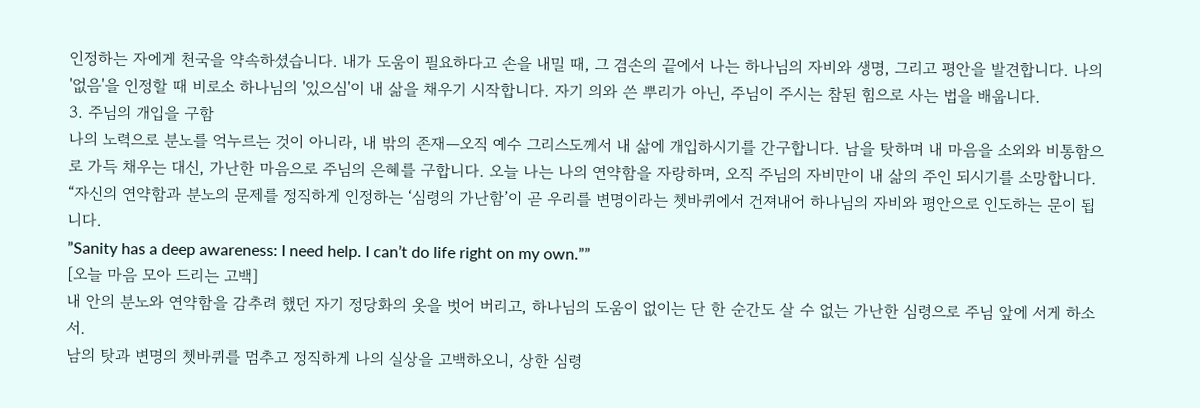인정하는 자에게 천국을 약속하셨습니다. 내가 도움이 필요하다고 손을 내밀 때, 그 겸손의 끝에서 나는 하나님의 자비와 생명, 그리고 평안을 발견합니다. 나의 '없음'을 인정할 때 비로소 하나님의 '있으심'이 내 삶을 채우기 시작합니다. 자기 의와 쓴 뿌리가 아닌, 주님이 주시는 참된 힘으로 사는 법을 배웁니다.
3. 주님의 개입을 구함
나의 노력으로 분노를 억누르는 것이 아니라, 내 밖의 존재—오직 예수 그리스도께서 내 삶에 개입하시기를 간구합니다. 남을 탓하며 내 마음을 소외와 비통함으로 가득 채우는 대신, 가난한 마음으로 주님의 은혜를 구합니다. 오늘 나는 나의 연약함을 자랑하며, 오직 주님의 자비만이 내 삶의 주인 되시기를 소망합니다.
“자신의 연약함과 분노의 문제를 정직하게 인정하는 ‘심령의 가난함’이 곧 우리를 변명이라는 쳇바퀴에서 건져내어 하나님의 자비와 평안으로 인도하는 문이 됩니다.
”Sanity has a deep awareness: I need help. I can’t do life right on my own.””
[오늘 마음 모아 드리는 고백]
내 안의 분노와 연약함을 감추려 했던 자기 정당화의 옷을 벗어 버리고, 하나님의 도움이 없이는 단 한 순간도 살 수 없는 가난한 심령으로 주님 앞에 서게 하소서.
남의 탓과 변명의 쳇바퀴를 멈추고 정직하게 나의 실상을 고백하오니, 상한 심령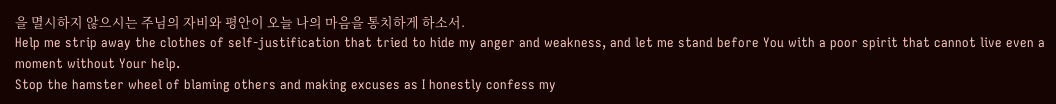을 멸시하지 않으시는 주님의 자비와 평안이 오늘 나의 마음을 통치하게 하소서.
Help me strip away the clothes of self-justification that tried to hide my anger and weakness, and let me stand before You with a poor spirit that cannot live even a moment without Your help.
Stop the hamster wheel of blaming others and making excuses as I honestly confess my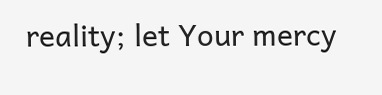reality; let Your mercy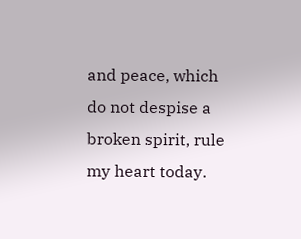and peace, which do not despise a broken spirit, rule my heart today.